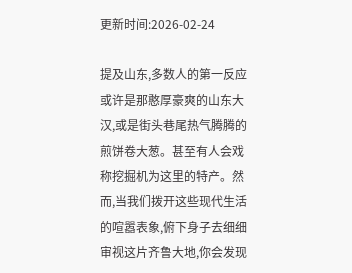更新时间:2026-02-24

提及山东,多数人的第一反应或许是那憨厚豪爽的山东大汉,或是街头巷尾热气腾腾的煎饼卷大葱。甚至有人会戏称挖掘机为这里的特产。然而,当我们拨开这些现代生活的喧嚣表象,俯下身子去细细审视这片齐鲁大地,你会发现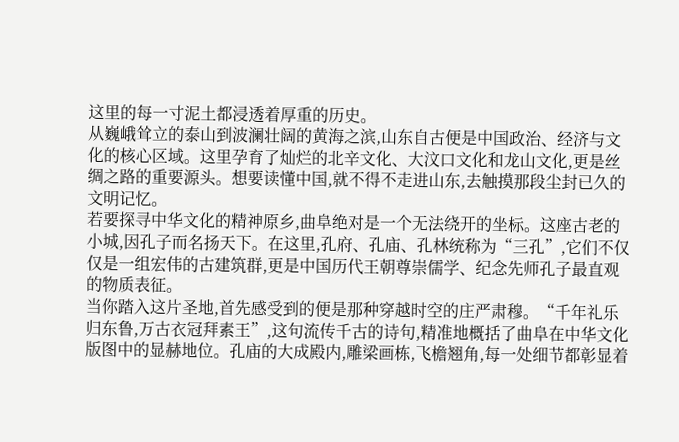这里的每一寸泥土都浸透着厚重的历史。
从巍峨耸立的泰山到波澜壮阔的黄海之滨,山东自古便是中国政治、经济与文化的核心区域。这里孕育了灿烂的北辛文化、大汶口文化和龙山文化,更是丝绸之路的重要源头。想要读懂中国,就不得不走进山东,去触摸那段尘封已久的文明记忆。
若要探寻中华文化的精神原乡,曲阜绝对是一个无法绕开的坐标。这座古老的小城,因孔子而名扬天下。在这里,孔府、孔庙、孔林统称为“三孔”,它们不仅仅是一组宏伟的古建筑群,更是中国历代王朝尊崇儒学、纪念先师孔子最直观的物质表征。
当你踏入这片圣地,首先感受到的便是那种穿越时空的庄严肃穆。“千年礼乐归东鲁,万古衣冠拜素王”,这句流传千古的诗句,精准地概括了曲阜在中华文化版图中的显赫地位。孔庙的大成殿内,雕梁画栋,飞檐翘角,每一处细节都彰显着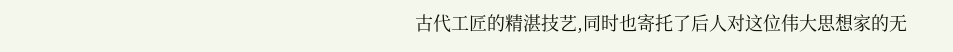古代工匠的精湛技艺,同时也寄托了后人对这位伟大思想家的无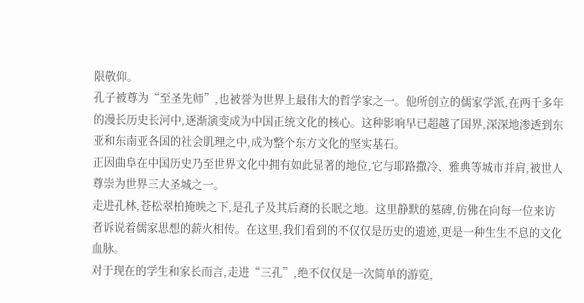限敬仰。
孔子被尊为“至圣先师”,也被誉为世界上最伟大的哲学家之一。他所创立的儒家学派,在两千多年的漫长历史长河中,逐渐演变成为中国正统文化的核心。这种影响早已超越了国界,深深地渗透到东亚和东南亚各国的社会肌理之中,成为整个东方文化的坚实基石。
正因曲阜在中国历史乃至世界文化中拥有如此显著的地位,它与耶路撒冷、雅典等城市并肩,被世人尊崇为世界三大圣城之一。
走进孔林,苍松翠柏掩映之下,是孔子及其后裔的长眠之地。这里静默的墓碑,仿佛在向每一位来访者诉说着儒家思想的薪火相传。在这里,我们看到的不仅仅是历史的遗迹,更是一种生生不息的文化血脉。
对于现在的学生和家长而言,走进“三孔”,绝不仅仅是一次简单的游览,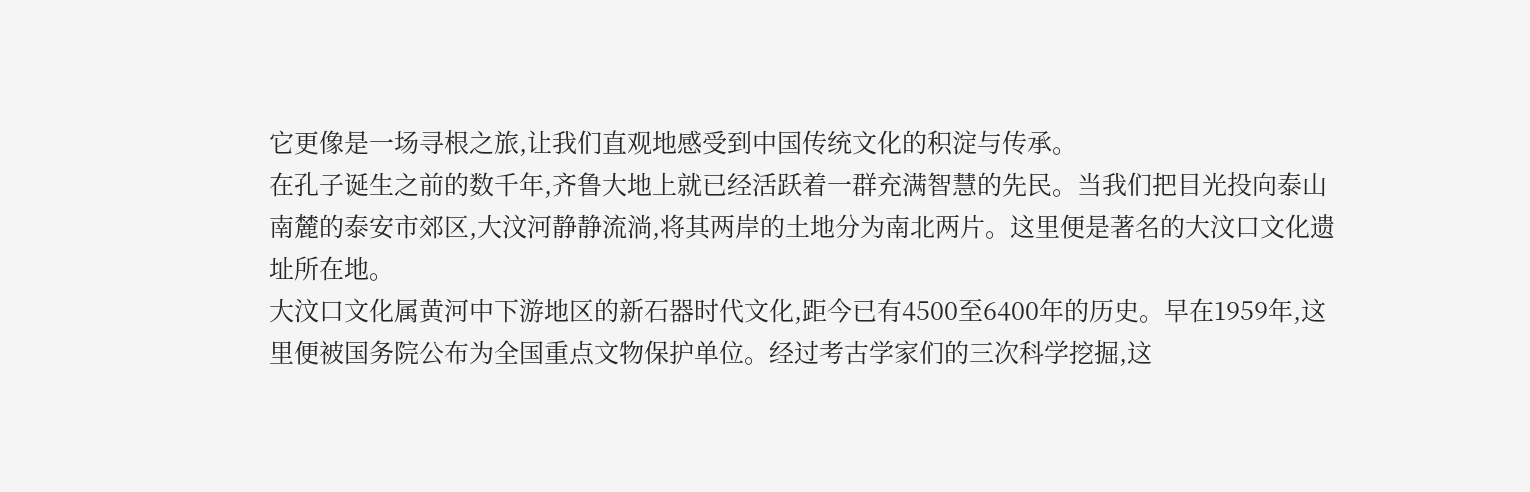它更像是一场寻根之旅,让我们直观地感受到中国传统文化的积淀与传承。
在孔子诞生之前的数千年,齐鲁大地上就已经活跃着一群充满智慧的先民。当我们把目光投向泰山南麓的泰安市郊区,大汶河静静流淌,将其两岸的土地分为南北两片。这里便是著名的大汶口文化遗址所在地。
大汶口文化属黄河中下游地区的新石器时代文化,距今已有4500至6400年的历史。早在1959年,这里便被国务院公布为全国重点文物保护单位。经过考古学家们的三次科学挖掘,这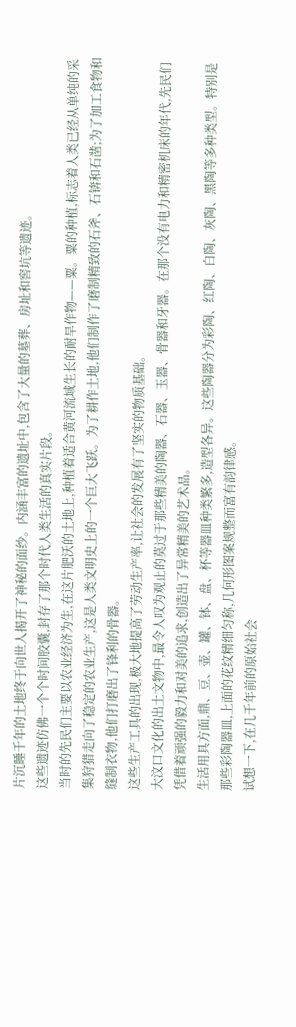片沉睡千年的土地终于向世人揭开了神秘的面纱。内涵丰富的遗址中,包含了大量的墓葬、房址和窖坑等遗迹。
这些遗迹仿佛一个个时间胶囊,封存了那个时代人类生活的真实片段。
当时的先民们主要以农业经济为生,在这片肥沃的土地上,种植着适合黄河流域生长的耐旱作物——粟。粟的种植,标志着人类已经从单纯的采集狩猎走向了稳定的农业生产,这是人类文明史上的一个巨大飞跃。为了耕作土地,他们制作了磨制精致的石斧、石锛和石凿;为了加工食物和缝制衣物,他们打磨出了锋利的骨器。
这些生产工具的出现,极大地提高了劳动生产率,让社会的发展有了坚实的物质基础。
大汶口文化的出土文物中,最令人叹为观止的莫过于那些精美的陶器、石器、玉器、骨器和牙器。在那个没有电力和精密机床的年代,先民们凭借着顽强的毅力和对美的追求,创造出了异常精美的艺术品。
生活用具方面,鼎、豆、壶、罐、钵、盘、杯等器皿种类繁多,造型各异。这些陶器分为彩陶、红陶、白陶、灰陶、黑陶等多种类型。特别是那些彩陶器皿,上面的花纹精细匀称,几何形图案规整而富有韵律感。
试想一下,在几千年前的原始社会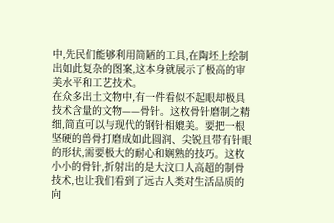中,先民们能够利用简陋的工具,在陶坯上绘制出如此复杂的图案,这本身就展示了极高的审美水平和工艺技术。
在众多出土文物中,有一件看似不起眼却极具技术含量的文物——骨针。这枚骨针磨制之精细,简直可以与现代的钢针相媲美。要把一根坚硬的兽骨打磨成如此圆润、尖锐且带有针眼的形状,需要极大的耐心和娴熟的技巧。这枚小小的骨针,折射出的是大汶口人高超的制骨技术,也让我们看到了远古人类对生活品质的向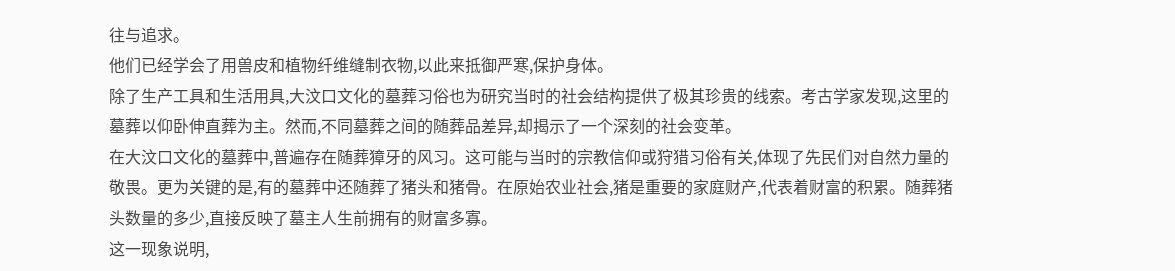往与追求。
他们已经学会了用兽皮和植物纤维缝制衣物,以此来抵御严寒,保护身体。
除了生产工具和生活用具,大汶口文化的墓葬习俗也为研究当时的社会结构提供了极其珍贵的线索。考古学家发现,这里的墓葬以仰卧伸直葬为主。然而,不同墓葬之间的随葬品差异,却揭示了一个深刻的社会变革。
在大汶口文化的墓葬中,普遍存在随葬獐牙的风习。这可能与当时的宗教信仰或狩猎习俗有关,体现了先民们对自然力量的敬畏。更为关键的是,有的墓葬中还随葬了猪头和猪骨。在原始农业社会,猪是重要的家庭财产,代表着财富的积累。随葬猪头数量的多少,直接反映了墓主人生前拥有的财富多寡。
这一现象说明,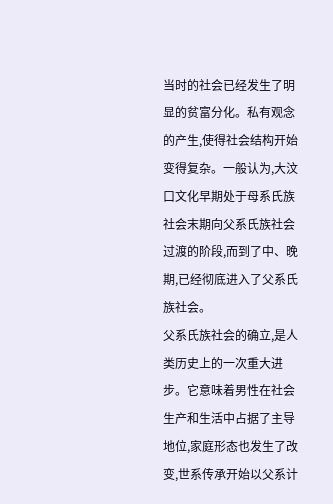当时的社会已经发生了明显的贫富分化。私有观念的产生,使得社会结构开始变得复杂。一般认为,大汶口文化早期处于母系氏族社会末期向父系氏族社会过渡的阶段,而到了中、晚期,已经彻底进入了父系氏族社会。
父系氏族社会的确立,是人类历史上的一次重大进步。它意味着男性在社会生产和生活中占据了主导地位,家庭形态也发生了改变,世系传承开始以父系计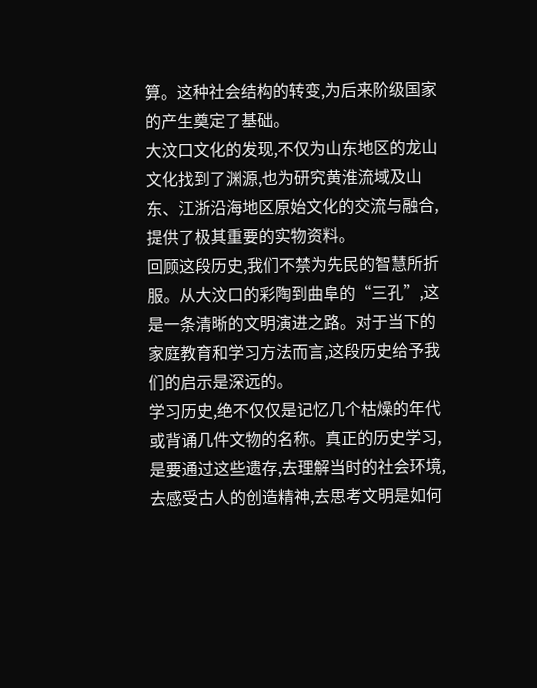算。这种社会结构的转变,为后来阶级国家的产生奠定了基础。
大汶口文化的发现,不仅为山东地区的龙山文化找到了渊源,也为研究黄淮流域及山东、江浙沿海地区原始文化的交流与融合,提供了极其重要的实物资料。
回顾这段历史,我们不禁为先民的智慧所折服。从大汶口的彩陶到曲阜的“三孔”,这是一条清晰的文明演进之路。对于当下的家庭教育和学习方法而言,这段历史给予我们的启示是深远的。
学习历史,绝不仅仅是记忆几个枯燥的年代或背诵几件文物的名称。真正的历史学习,是要通过这些遗存,去理解当时的社会环境,去感受古人的创造精神,去思考文明是如何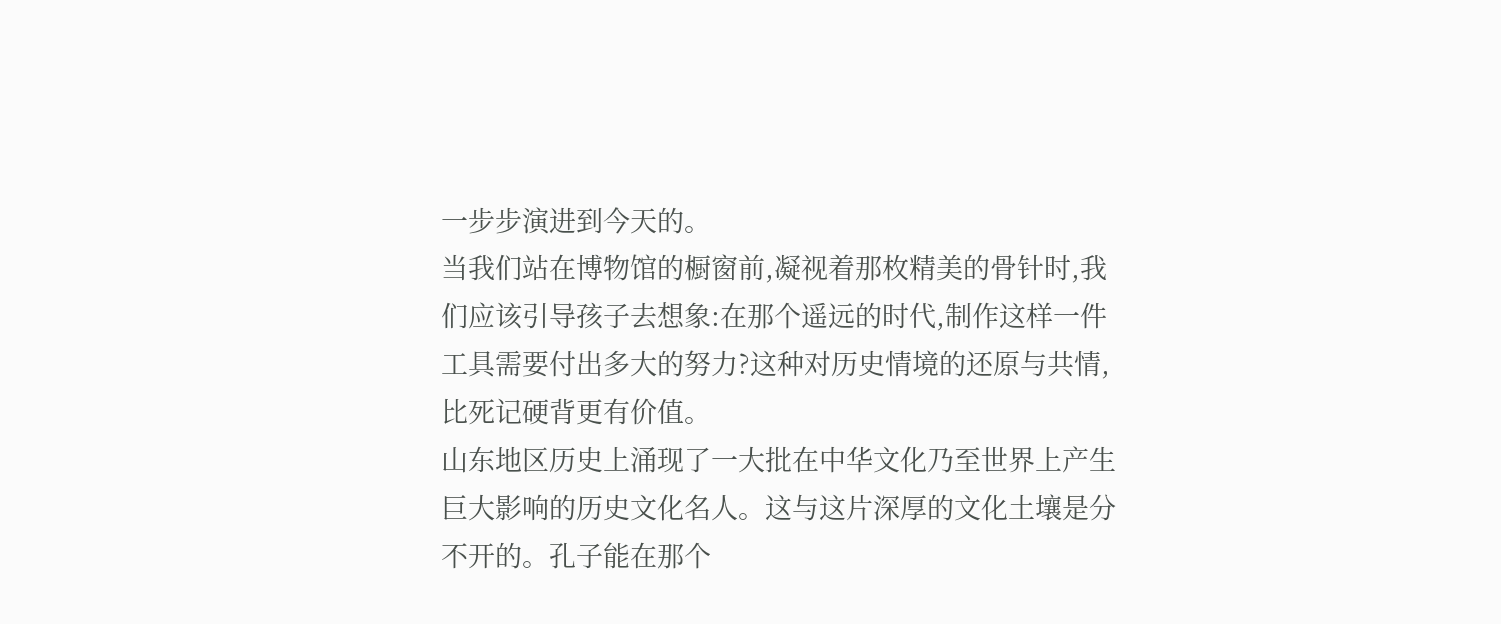一步步演进到今天的。
当我们站在博物馆的橱窗前,凝视着那枚精美的骨针时,我们应该引导孩子去想象:在那个遥远的时代,制作这样一件工具需要付出多大的努力?这种对历史情境的还原与共情,比死记硬背更有价值。
山东地区历史上涌现了一大批在中华文化乃至世界上产生巨大影响的历史文化名人。这与这片深厚的文化土壤是分不开的。孔子能在那个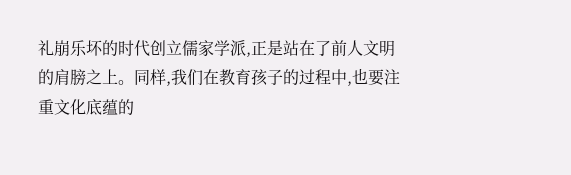礼崩乐坏的时代创立儒家学派,正是站在了前人文明的肩膀之上。同样,我们在教育孩子的过程中,也要注重文化底蕴的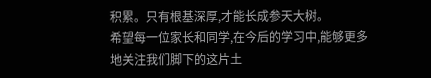积累。只有根基深厚,才能长成参天大树。
希望每一位家长和同学,在今后的学习中,能够更多地关注我们脚下的这片土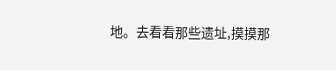地。去看看那些遗址,摸摸那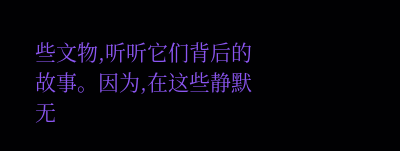些文物,听听它们背后的故事。因为,在这些静默无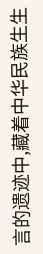言的遗迹中,藏着中华民族生生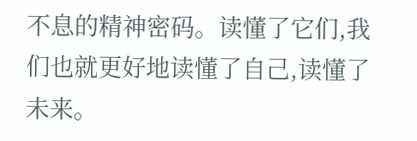不息的精神密码。读懂了它们,我们也就更好地读懂了自己,读懂了未来。